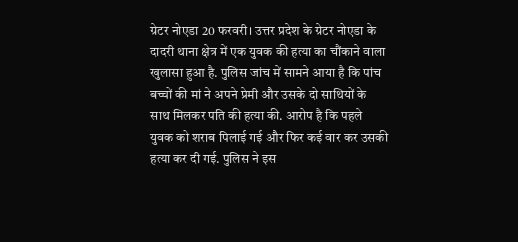ग्रेटर नोएडा 20 फरवरी। उत्तर प्रदेश के ग्रेटर नोएडा के दादरी थाना क्षेत्र में एक युवक की हत्या का चौंकाने वाला खुलासा हुआ है. पुलिस जांच में सामने आया है कि पांच बच्चों की मां ने अपने प्रेमी और उसके दो साथियों के साथ मिलकर पति की हत्या की. आरोप है कि पहले युवक को शराब पिलाई गई और फिर कई वार कर उसकी हत्या कर दी गई. पुलिस ने इस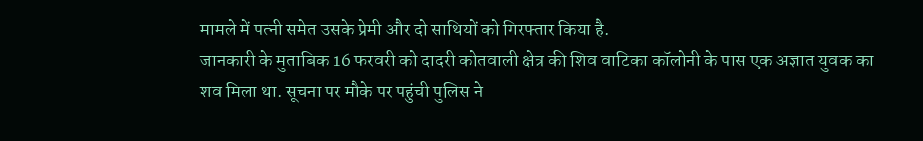मामले में पत्नी समेत उसके प्रेमी और दो साथियों को गिरफ्तार किया है.
जानकारी के मुताबिक 16 फरवरी को दादरी कोतवाली क्षेत्र की शिव वाटिका कॉलोनी के पास एक अज्ञात युवक का शव मिला था. सूचना पर मौके पर पहुंची पुलिस ने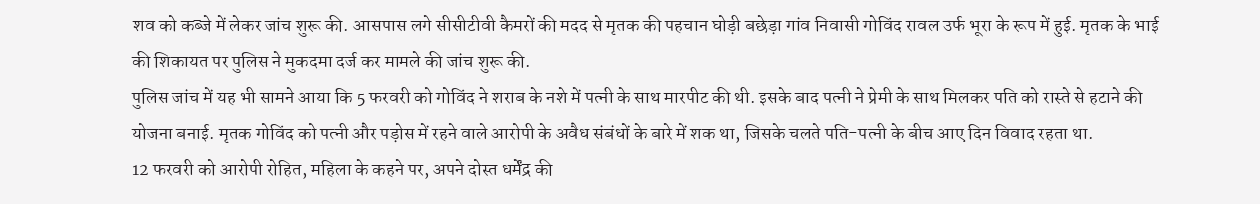शव को कब्जे में लेकर जांच शुरू की. आसपास लगे सीसीटीवी कैमरों की मदद से मृतक की पहचान घोड़ी बछेड़ा गांव निवासी गोविंद रावल उर्फ भूरा के रूप में हुई. मृतक के भाई की शिकायत पर पुलिस ने मुकदमा दर्ज कर मामले की जांच शुरू की.
पुलिस जांच में यह भी सामने आया कि 5 फरवरी को गोविंद ने शराब के नशे में पत्नी के साथ मारपीट की थी. इसके बाद पत्नी ने प्रेमी के साथ मिलकर पति को रास्ते से हटाने की योजना बनाई. मृतक गोविंद को पत्नी और पड़ोस में रहने वाले आरोपी के अवैध संबंधों के बारे में शक था, जिसके चलते पति-पत्नी के बीच आए दिन विवाद रहता था.
12 फरवरी को आरोपी रोहित, महिला के कहने पर, अपने दोस्त धर्मेंद्र की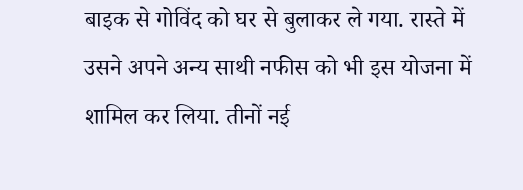बाइक से गोविंद को घर से बुलाकर ले गया. रास्ते में उसने अपने अन्य साथी नफीस को भी इस योजना में शामिल कर लिया. तीनों नई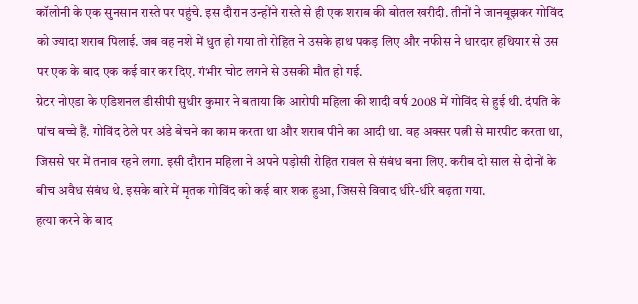कॉलोनी के एक सुनसान रास्ते पर पहुंचे. इस दौरान उन्होंने रास्ते से ही एक शराब की बोतल खरीदी. तीनों ने जानबूझकर गोविंद को ज्यादा शराब पिलाई. जब वह नशे में धुत हो गया तो रोहित ने उसके हाथ पकड़ लिए और नफीस ने धारदार हथियार से उस पर एक के बाद एक कई वार कर दिए. गंभीर चोट लगने से उसकी मौत हो गई.
ग्रेटर नोएडा के एडिशनल डीसीपी सुधीर कुमार ने बताया कि आरोपी महिला की शादी वर्ष 2008 में गोविंद से हुई थी. दंपति के पांच बच्चे हैं. गोविंद ठेले पर अंडे बेचने का काम करता था और शराब पीने का आदी था. वह अक्सर पत्नी से मारपीट करता था, जिससे घर में तनाव रहने लगा. इसी दौरान महिला ने अपने पड़ोसी रोहित रावल से संबंध बना लिए. करीब दो साल से दोनों के बीच अवैध संबंध थे. इसके बारे में मृतक गोविंद को कई बार शक हुआ, जिससे विवाद धीरे-धीरे बढ़ता गया.
हत्या करने के बाद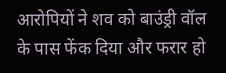आरोपियों ने शव को बाउंड्री वॉल के पास फेंक दिया और फरार हो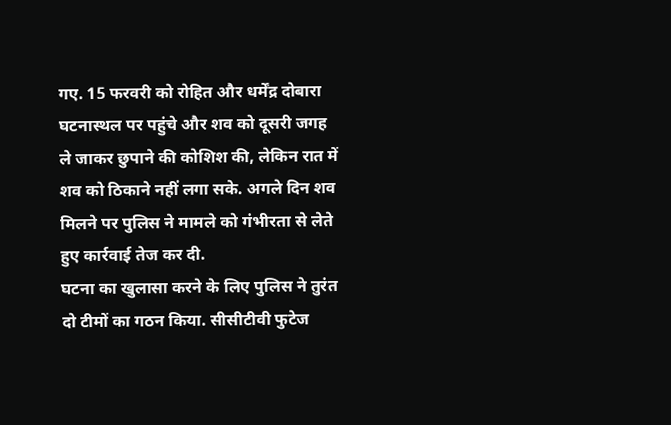गए. 15 फरवरी को रोहित और धर्मेंद्र दोबारा घटनास्थल पर पहुंचे और शव को दूसरी जगह ले जाकर छुपाने की कोशिश की, लेकिन रात में शव को ठिकाने नहीं लगा सके. अगले दिन शव मिलने पर पुलिस ने मामले को गंभीरता से लेते हुए कार्रवाई तेज कर दी.
घटना का खुलासा करने के लिए पुलिस ने तुरंत दो टीमों का गठन किया. सीसीटीवी फुटेज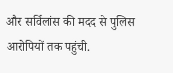और सर्विलांस की मदद से पुलिस आरोपियों तक पहुंची.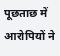पूछताछ में आरोपियों ने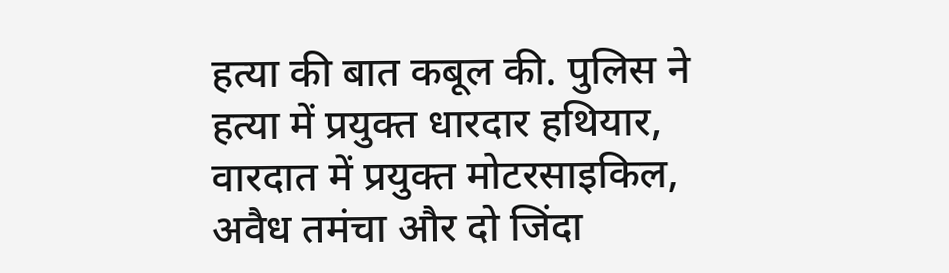हत्या की बात कबूल की. पुलिस ने हत्या में प्रयुक्त धारदार हथियार, वारदात में प्रयुक्त मोटरसाइकिल, अवैध तमंचा और दो जिंदा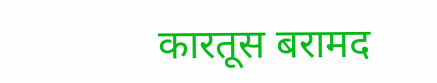कारतूस बरामद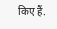किए हैं.